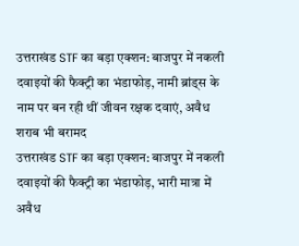उत्तराखंड STF का बड़ा एक्शन: बाजपुर में नकली दवाइयों की फैक्ट्री का भंडाफोड़, नामी ब्रांड्स के नाम पर बन रही थीं जीवन रक्षक दवाएं, अवैध शराब भी बरामद
उत्तराखंड STF का बड़ा एक्शन: बाजपुर में नकली दवाइयों की फैक्ट्री का भंडाफोड़, भारी मात्रा में अवैध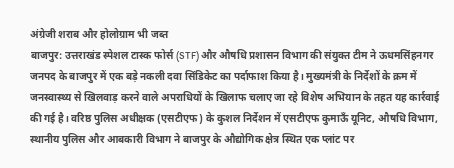अंग्रेजी शराब और होलोग्राम भी जब्त
बाजपुर: उत्तराखंड स्पेशल टास्क फोर्स (STF) और औषधि प्रशासन विभाग की संयुक्त टीम ने ऊधमसिंहनगर जनपद के बाजपुर में एक बड़े नकली दवा सिंडिकेट का पर्दाफाश किया है। मुख्यमंत्री के निर्देशों के क्रम में जनस्वास्थ्य से खिलवाड़ करने वाले अपराधियों के खिलाफ चलाए जा रहे विशेष अभियान के तहत यह कार्रवाई की गई है। वरिष्ठ पुलिस अधीक्षक (एसटीएफ) के कुशल निर्देशन में एसटीएफ कुमाऊँ यूनिट, औषधि विभाग, स्थानीय पुलिस और आबकारी विभाग ने बाजपुर के औद्योगिक क्षेत्र स्थित एक प्लांट पर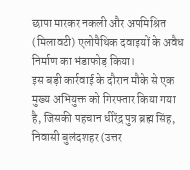छापा मारकर नकली और अपमिश्रित (मिलावटी) एलोपैथिक दवाइयों के अवैध निर्माण का भंडाफोड़ किया।
इस बड़ी कार्रवाई के दौरान मौके से एक मुख्य अभियुक्त को गिरफ्तार किया गया है, जिसकी पहचान धीरेंद्र पुत्र ब्रह्म सिंह, निवासी बुलंदशहर (उत्तर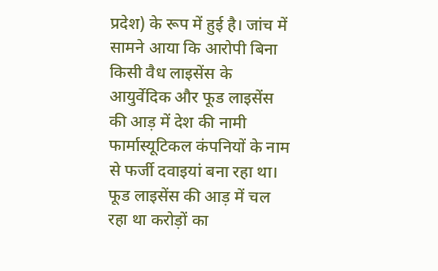प्रदेश) के रूप में हुई है। जांच में सामने आया कि आरोपी बिना किसी वैध लाइसेंस के आयुर्वेदिक और फूड लाइसेंस की आड़ में देश की नामी फार्मास्यूटिकल कंपनियों के नाम से फर्जी दवाइयां बना रहा था।
फूड लाइसेंस की आड़ में चल रहा था करोड़ों का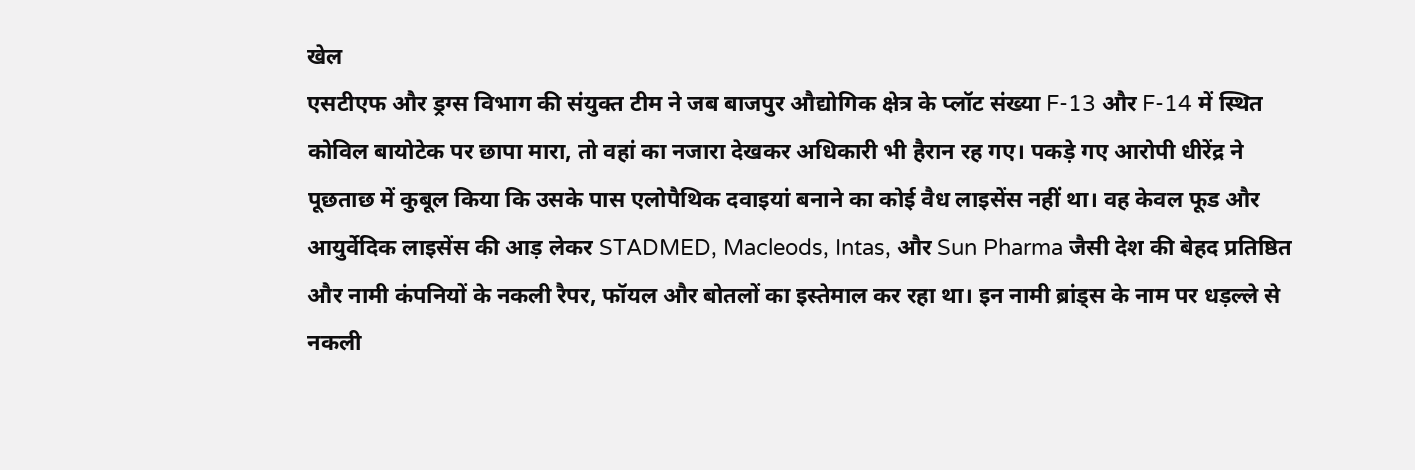खेल
एसटीएफ और ड्रग्स विभाग की संयुक्त टीम ने जब बाजपुर औद्योगिक क्षेत्र के प्लॉट संख्या F-13 और F-14 में स्थित कोविल बायोटेक पर छापा मारा, तो वहां का नजारा देखकर अधिकारी भी हैरान रह गए। पकड़े गए आरोपी धीरेंद्र ने पूछताछ में कुबूल किया कि उसके पास एलोपैथिक दवाइयां बनाने का कोई वैध लाइसेंस नहीं था। वह केवल फूड और आयुर्वेदिक लाइसेंस की आड़ लेकर STADMED, Macleods, Intas, और Sun Pharma जैसी देश की बेहद प्रतिष्ठित और नामी कंपनियों के नकली रैपर, फॉयल और बोतलों का इस्तेमाल कर रहा था। इन नामी ब्रांड्स के नाम पर धड़ल्ले से नकली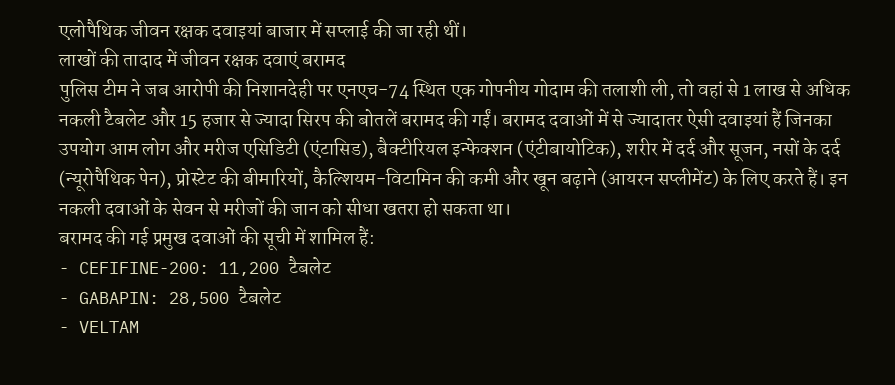एलोपैथिक जीवन रक्षक दवाइयां बाजार में सप्लाई की जा रही थीं।
लाखों की तादाद में जीवन रक्षक दवाएं बरामद
पुलिस टीम ने जब आरोपी की निशानदेही पर एनएच-74 स्थित एक गोपनीय गोदाम की तलाशी ली, तो वहां से 1 लाख से अधिक नकली टैबलेट और 15 हजार से ज्यादा सिरप की बोतलें बरामद की गईं। बरामद दवाओं में से ज्यादातर ऐसी दवाइयां हैं जिनका उपयोग आम लोग और मरीज एसिडिटी (एंटासिड), बैक्टीरियल इन्फेक्शन (एंटीबायोटिक), शरीर में दर्द और सूजन, नसों के दर्द (न्यूरोपैथिक पेन), प्रोस्टेट की बीमारियों, कैल्शियम-विटामिन की कमी और खून बढ़ाने (आयरन सप्लीमेंट) के लिए करते हैं। इन नकली दवाओं के सेवन से मरीजों की जान को सीधा खतरा हो सकता था।
बरामद की गई प्रमुख दवाओं की सूची में शामिल हैं:
- CEFIFINE-200: 11,200 टैबलेट
- GABAPIN: 28,500 टैबलेट
- VELTAM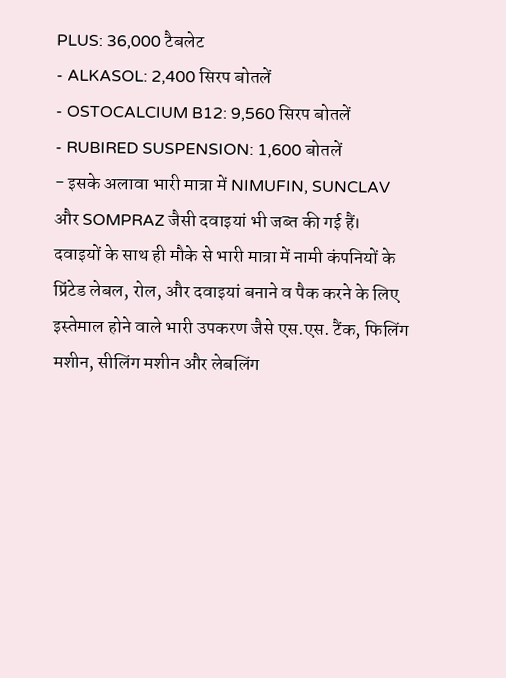PLUS: 36,000 टैबलेट
- ALKASOL: 2,400 सिरप बोतलें
- OSTOCALCIUM B12: 9,560 सिरप बोतलें
- RUBIRED SUSPENSION: 1,600 बोतलें
- इसके अलावा भारी मात्रा में NIMUFIN, SUNCLAV और SOMPRAZ जैसी दवाइयां भी जब्त की गई हैं।
दवाइयों के साथ ही मौके से भारी मात्रा में नामी कंपनियों के प्रिंटेड लेबल, रोल, और दवाइयां बनाने व पैक करने के लिए इस्तेमाल होने वाले भारी उपकरण जैसे एस.एस. टैंक, फिलिंग मशीन, सीलिंग मशीन और लेबलिंग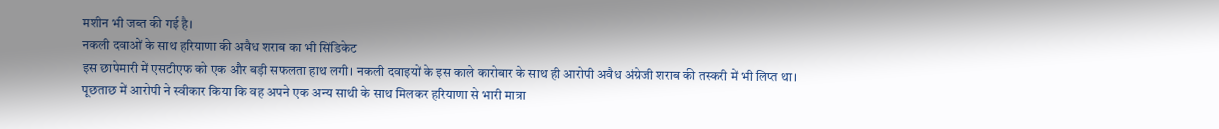मशीन भी जब्त की गई है।
नकली दवाओं के साथ हरियाणा की अवैध शराब का भी सिंडिकेट
इस छापेमारी में एसटीएफ को एक और बड़ी सफलता हाथ लगी। नकली दवाइयों के इस काले कारोबार के साथ ही आरोपी अवैध अंग्रेजी शराब की तस्करी में भी लिप्त था। पूछताछ में आरोपी ने स्वीकार किया कि वह अपने एक अन्य साथी के साथ मिलकर हरियाणा से भारी मात्रा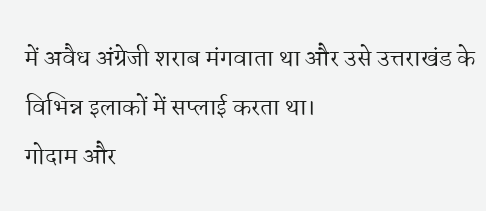में अवैध अंग्रेजी शराब मंगवाता था और उसे उत्तराखंड के विभिन्न इलाकों में सप्लाई करता था।
गोदाम और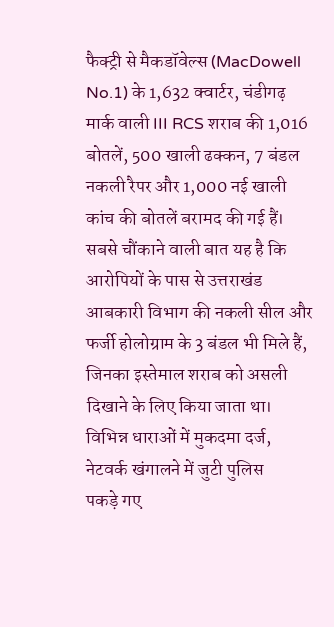फैक्ट्री से मैकडॉवेल्स (MacDowell No.1) के 1,632 क्वार्टर, चंडीगढ़ मार्क वाली III RCS शराब की 1,016 बोतलें, 500 खाली ढक्कन, 7 बंडल नकली रैपर और 1,000 नई खाली कांच की बोतलें बरामद की गई हैं। सबसे चौंकाने वाली बात यह है कि आरोपियों के पास से उत्तराखंड आबकारी विभाग की नकली सील और फर्जी होलोग्राम के 3 बंडल भी मिले हैं, जिनका इस्तेमाल शराब को असली दिखाने के लिए किया जाता था।
विभिन्न धाराओं में मुकदमा दर्ज, नेटवर्क खंगालने में जुटी पुलिस
पकड़े गए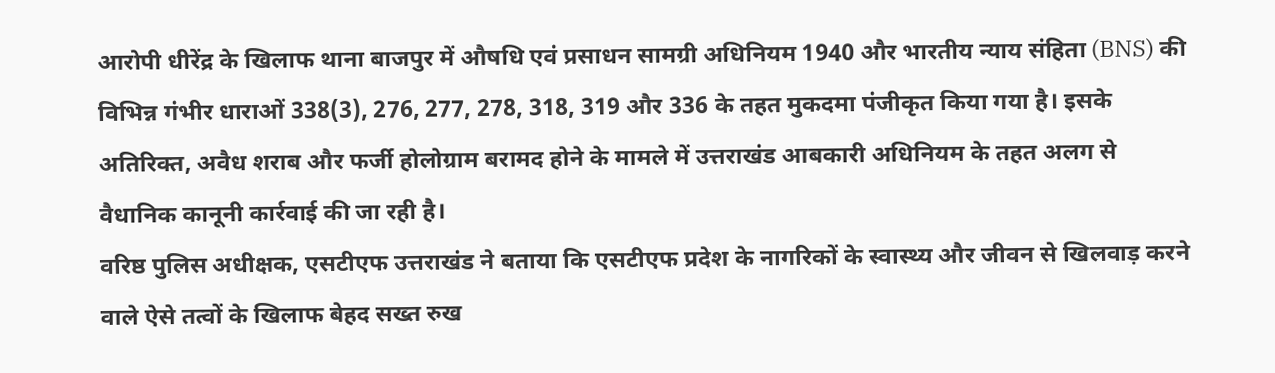आरोपी धीरेंद्र के खिलाफ थाना बाजपुर में औषधि एवं प्रसाधन सामग्री अधिनियम 1940 और भारतीय न्याय संहिता (BNS) की विभिन्न गंभीर धाराओं 338(3), 276, 277, 278, 318, 319 और 336 के तहत मुकदमा पंजीकृत किया गया है। इसके अतिरिक्त, अवैध शराब और फर्जी होलोग्राम बरामद होने के मामले में उत्तराखंड आबकारी अधिनियम के तहत अलग से वैधानिक कानूनी कार्रवाई की जा रही है।
वरिष्ठ पुलिस अधीक्षक, एसटीएफ उत्तराखंड ने बताया कि एसटीएफ प्रदेश के नागरिकों के स्वास्थ्य और जीवन से खिलवाड़ करने वाले ऐसे तत्वों के खिलाफ बेहद सख्त रुख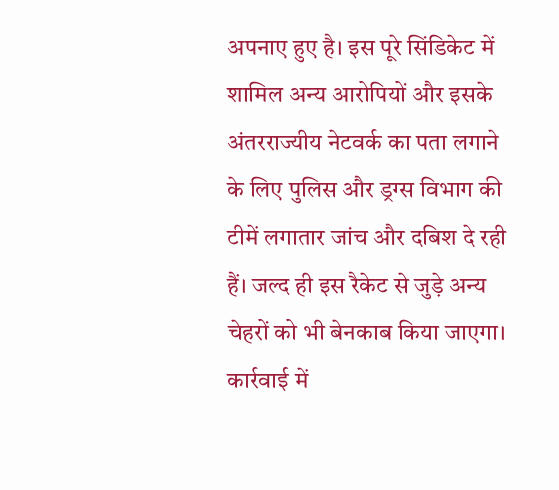अपनाए हुए है। इस पूरे सिंडिकेट में शामिल अन्य आरोपियों और इसके अंतरराज्यीय नेटवर्क का पता लगाने के लिए पुलिस और ड्रग्स विभाग की टीमें लगातार जांच और दबिश दे रही हैं। जल्द ही इस रैकेट से जुड़े अन्य चेहरों को भी बेनकाब किया जाएगा।
कार्रवाई में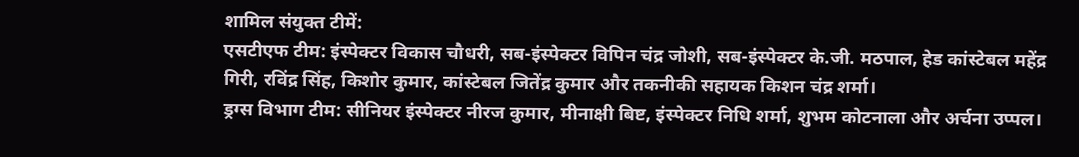शामिल संयुक्त टीमें:
एसटीएफ टीम: इंस्पेक्टर विकास चौधरी, सब-इंस्पेक्टर विपिन चंद्र जोशी, सब-इंस्पेक्टर के.जी. मठपाल, हेड कांस्टेबल महेंद्र गिरी, रविंद्र सिंह, किशोर कुमार, कांस्टेबल जितेंद्र कुमार और तकनीकी सहायक किशन चंद्र शर्मा।
ड्रग्स विभाग टीम: सीनियर इंस्पेक्टर नीरज कुमार, मीनाक्षी बिष्ट, इंस्पेक्टर निधि शर्मा, शुभम कोटनाला और अर्चना उप्पल।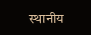स्थानीय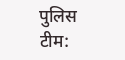पुलिस टीम: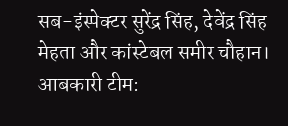सब-इंस्पेक्टर सुरेंद्र सिंह, देवेंद्र सिंह मेहता और कांस्टेबल समीर चौहान।
आबकारी टीम: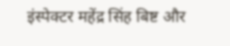इंस्पेक्टर महेंद्र सिंह बिष्ट और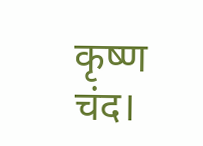कृष्ण चंद।